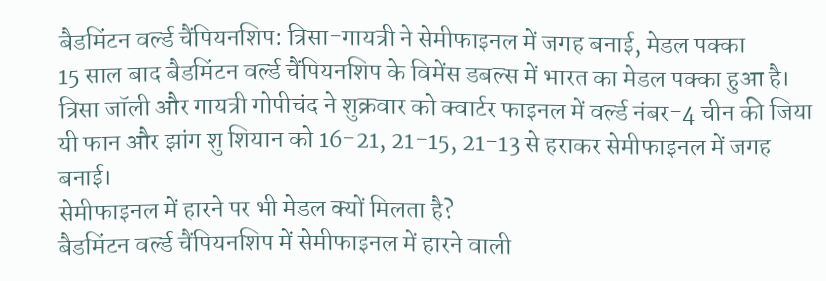बैडमिंटन वर्ल्ड चैंपियनशिप: त्रिसा-गायत्री ने सेमीफाइनल में जगह बनाई, मेडल पक्का
15 साल बाद बैडमिंटन वर्ल्ड चैंपियनशिप के विमेंस डबल्स में भारत का मेडल पक्का हुआ है। त्रिसा जॉली और गायत्री गोपीचंद ने शुक्रवार को क्वार्टर फाइनल में वर्ल्ड नंबर-4 चीन की जिया यी फान और झांग शु शियान को 16-21, 21-15, 21-13 से हराकर सेमीफाइनल में जगह बनाई।
सेमीफाइनल में हारने पर भी मेडल क्यों मिलता है?
बैडमिंटन वर्ल्ड चैंपियनशिप में सेमीफाइनल में हारने वाली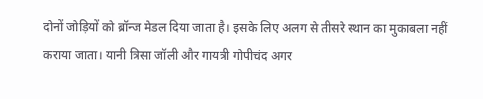दोनों जोड़ियों को ब्रॉन्ज मेडल दिया जाता है। इसके लिए अलग से तीसरे स्थान का मुकाबला नहीं कराया जाता। यानी त्रिसा जॉली और गायत्री गोपीचंद अगर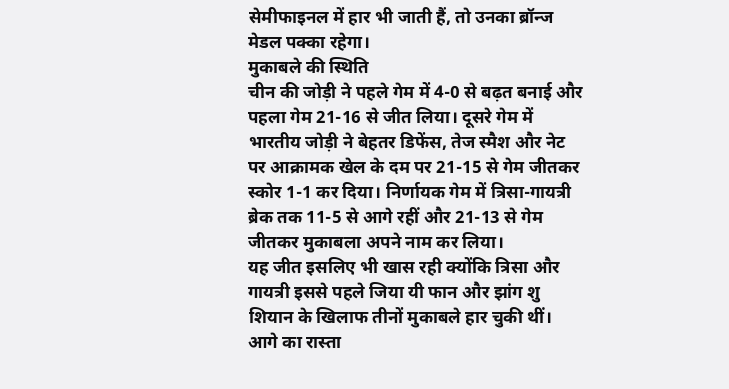सेमीफाइनल में हार भी जाती हैं, तो उनका ब्रॉन्ज मेडल पक्का रहेगा।
मुकाबले की स्थिति
चीन की जोड़ी ने पहले गेम में 4-0 से बढ़त बनाई और पहला गेम 21-16 से जीत लिया। दूसरे गेम में भारतीय जोड़ी ने बेहतर डिफेंस, तेज स्मैश और नेट पर आक्रामक खेल के दम पर 21-15 से गेम जीतकर स्कोर 1-1 कर दिया। निर्णायक गेम में त्रिसा-गायत्री ब्रेक तक 11-5 से आगे रहीं और 21-13 से गेम जीतकर मुकाबला अपने नाम कर लिया।
यह जीत इसलिए भी खास रही क्योंकि त्रिसा और गायत्री इससे पहले जिया यी फान और झांग शु शियान के खिलाफ तीनों मुकाबले हार चुकी थीं।
आगे का रास्ता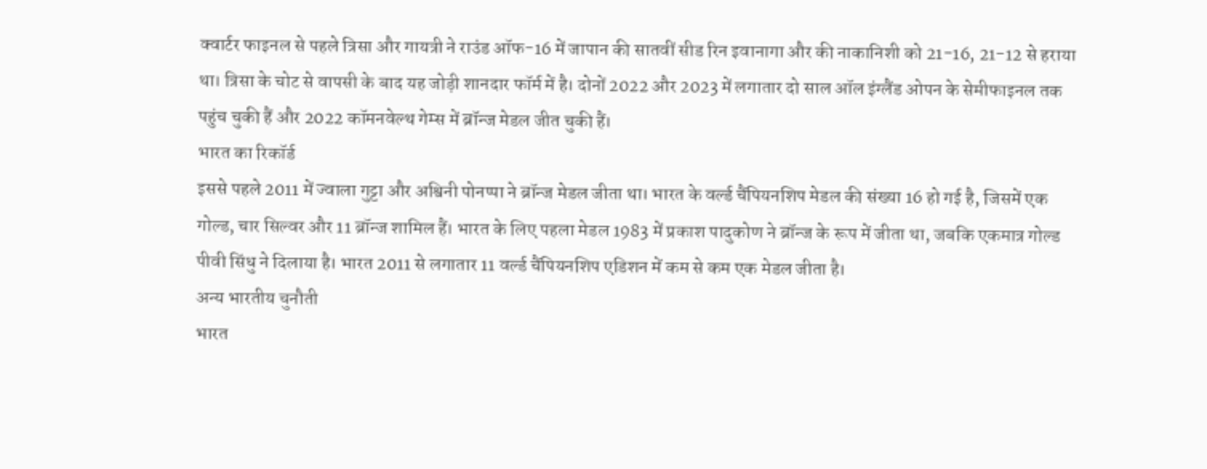क्वार्टर फाइनल से पहले त्रिसा और गायत्री ने राउंड ऑफ-16 में जापान की सातवीं सीड रिन इवानागा और की नाकानिशी को 21-16, 21-12 से हराया था। त्रिसा के चोट से वापसी के बाद यह जोड़ी शानदार फॉर्म में है। दोनों 2022 और 2023 में लगातार दो साल ऑल इंग्लैंड ओपन के सेमीफाइनल तक पहुंच चुकी हैं और 2022 कॉमनवेल्थ गेम्स में ब्रॉन्ज मेडल जीत चुकी हैं।
भारत का रिकॉर्ड
इससे पहले 2011 में ज्वाला गुट्टा और अश्विनी पोनप्पा ने ब्रॉन्ज मेडल जीता था। भारत के वर्ल्ड चैंपियनशिप मेडल की संख्या 16 हो गई है, जिसमें एक गोल्ड, चार सिल्वर और 11 ब्रॉन्ज शामिल हैं। भारत के लिए पहला मेडल 1983 में प्रकाश पादुकोण ने ब्रॉन्ज के रूप में जीता था, जबकि एकमात्र गोल्ड पीवी सिंधु ने दिलाया है। भारत 2011 से लगातार 11 वर्ल्ड चैंपियनशिप एडिशन में कम से कम एक मेडल जीता है।
अन्य भारतीय चुनौती
भारत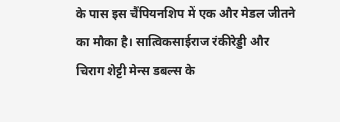के पास इस चैंपियनशिप में एक और मेडल जीतने का मौका है। सात्विकसाईराज रंकीरेड्डी और चिराग शेट्टी मेन्स डबल्स के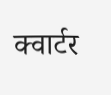क्वार्टर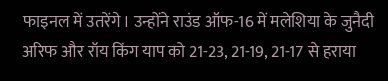फाइनल में उतरेंगे। उन्होंने राउंड ऑफ-16 में मलेशिया के जुनैदी अरिफ और रॉय किंग याप को 21-23, 21-19, 21-17 से हराया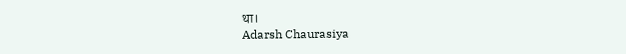था।
Adarsh Chaurasiya